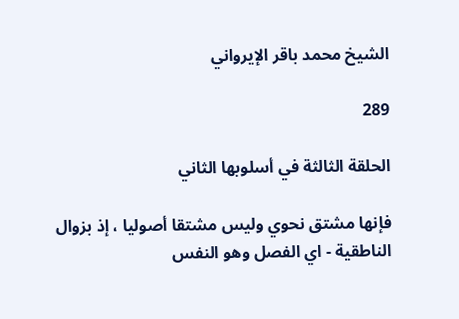الشيخ محمد باقر الإيرواني

289

الحلقة الثالثة في أسلوبها الثاني

فإنها مشتق نحوي وليس مشتقا أصوليا ، إذ بزوال الناطقية - اي الفصل وهو النفس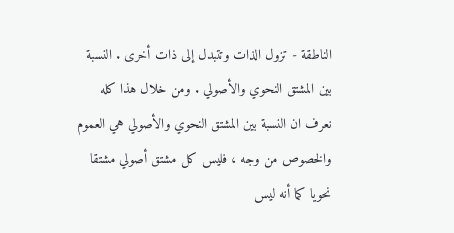الناطقة - تزول الذات وتتبدل إلى ذات أخرى . النسبة بين المشتق النحوي والأصولي . ومن خلال هذا كله نعرف ان النسبة بين المشتق النحوي والأصولي هي العموم والخصوص من وجه ، فليس كل مشتق أصولي مشتقا نحويا كما أنه ليس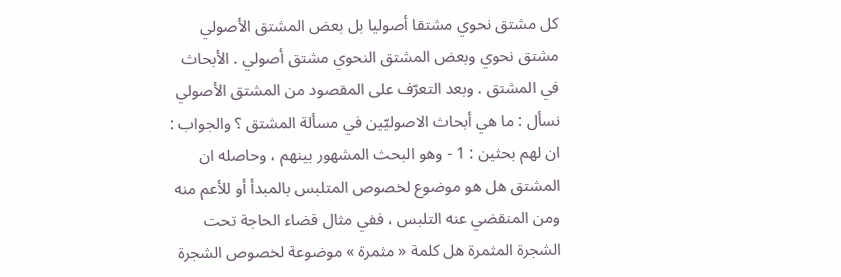كل مشتق نحوي مشتقا أصوليا بل بعض المشتق الأصولي مشتق نحوي وبعض المشتق النحوي مشتق أصولي . الأبحاث في المشتق . وبعد التعرّف على المقصود من المشتق الأصولي نسأل : ما هي أبحاث الاصوليّين في مسألة المشتق ؟ والجواب : ان لهم بحثين : 1 - وهو البحث المشهور بينهم ، وحاصله ان المشتق هل هو موضوع لخصوص المتلبس بالمبدأ أو للأعم منه ومن المنقضي عنه التلبس ، ففي مثال قضاء الحاجة تحت الشجرة المثمرة هل كلمة « مثمرة » موضوعة لخصوص الشجرة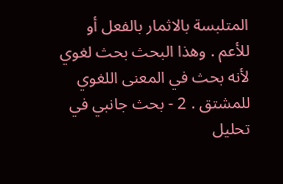المتلبسة بالاثمار بالفعل أو للأعم . وهذا البحث بحث لغوي لأنه بحث في المعنى اللغوي للمشتق . 2 - بحث جانبي في تحليل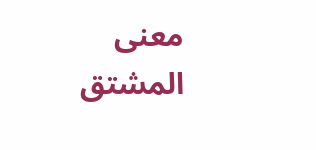معنى المشتق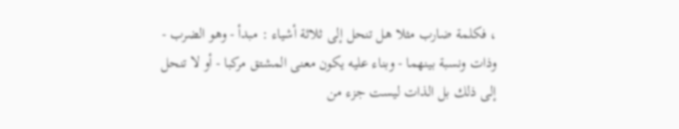، فكلمة ضارب مثلا هل تنحل إلى ثلاثة أشياء : مبدأ - وهو الضرب - وذات ونسبة بينهما - وبناء عليه يكون معنى المشتق مركبا - أو لا تنحل إلى ذلك بل الذات ليست جزء من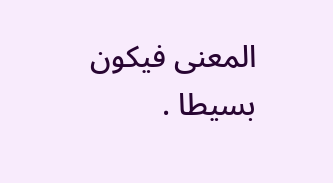المعنى فيكون بسيطا .